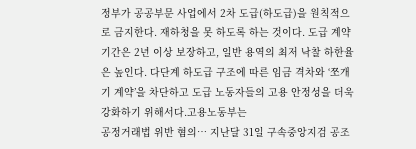정부가 공공부문 사업에서 2차 도급(하도급)을 원칙적으로 금지한다. 재하청을 못 하도록 하는 것이다. 도급 계약 기간은 2년 이상 보장하고, 일반 용역의 최저 낙찰 하한율은 높인다. 다단계 하도급 구조에 따른 임금 격차와 ‘쪼개기 계약’을 차단하고 도급 노동자들의 고용 안정성을 더욱 강화하기 위해서다.고용노동부는
공정거래법 위반 혐의… 지난달 31일 구속중앙지검 공조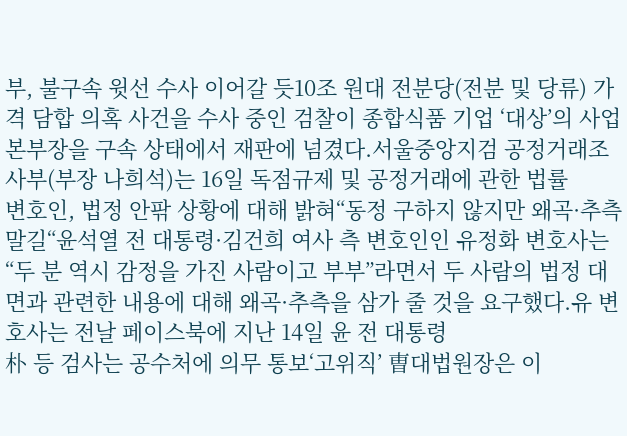부, 불구속 윗선 수사 이어갈 듯10조 원대 전분당(전분 및 당류) 가격 담합 의혹 사건을 수사 중인 검찰이 종합식품 기업 ‘대상’의 사업본부장을 구속 상태에서 재판에 넘겼다.서울중앙지검 공정거래조사부(부장 나희석)는 16일 독점규제 및 공정거래에 관한 법률
변호인, 법정 안팎 상황에 대해 밝혀“동정 구하지 않지만 왜곡·추측 말길“윤석열 전 대통령·김건희 여사 측 변호인인 유정화 변호사는 “두 분 역시 감정을 가진 사람이고 부부”라면서 두 사람의 법정 대면과 관련한 내용에 대해 왜곡·추측을 삼가 줄 것을 요구했다.유 변호사는 전날 페이스북에 지난 14일 윤 전 대통령
朴 등 검사는 공수처에 의무 통보‘고위직’ 曺대법원장은 이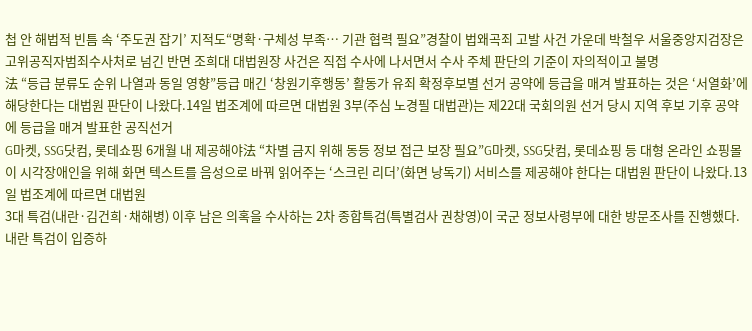첩 안 해법적 빈틈 속 ‘주도권 잡기’ 지적도“명확·구체성 부족… 기관 협력 필요”경찰이 법왜곡죄 고발 사건 가운데 박철우 서울중앙지검장은 고위공직자범죄수사처로 넘긴 반면 조희대 대법원장 사건은 직접 수사에 나서면서 수사 주체 판단의 기준이 자의적이고 불명
法 “등급 분류도 순위 나열과 동일 영향”등급 매긴 ‘창원기후행동’ 활동가 유죄 확정후보별 선거 공약에 등급을 매겨 발표하는 것은 ‘서열화’에 해당한다는 대법원 판단이 나왔다.14일 법조계에 따르면 대법원 3부(주심 노경필 대법관)는 제22대 국회의원 선거 당시 지역 후보 기후 공약에 등급을 매겨 발표한 공직선거
G마켓, SSG닷컴, 롯데쇼핑 6개월 내 제공해야法 “차별 금지 위해 동등 정보 접근 보장 필요”G마켓, SSG닷컴, 롯데쇼핑 등 대형 온라인 쇼핑몰이 시각장애인을 위해 화면 텍스트를 음성으로 바꿔 읽어주는 ‘스크린 리더’(화면 낭독기) 서비스를 제공해야 한다는 대법원 판단이 나왔다.13일 법조계에 따르면 대법원
3대 특검(내란·김건희·채해병) 이후 남은 의혹을 수사하는 2차 종합특검(특별검사 권창영)이 국군 정보사령부에 대한 방문조사를 진행했다. 내란 특검이 입증하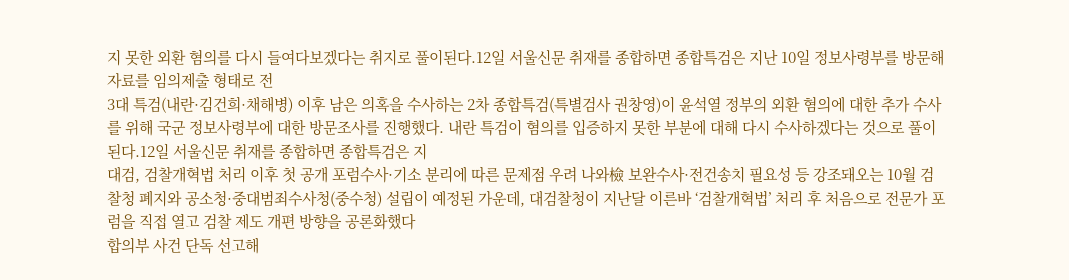지 못한 외환 혐의를 다시 들여다보겠다는 취지로 풀이된다.12일 서울신문 취재를 종합하면 종합특검은 지난 10일 정보사령부를 방문해 자료를 임의제출 형태로 전
3대 특검(내란·김건희·채해병) 이후 남은 의혹을 수사하는 2차 종합특검(특별검사 권창영)이 윤석열 정부의 외환 혐의에 대한 추가 수사를 위해 국군 정보사령부에 대한 방문조사를 진행했다. 내란 특검이 혐의를 입증하지 못한 부분에 대해 다시 수사하겠다는 것으로 풀이된다.12일 서울신문 취재를 종합하면 종합특검은 지
대검, 검찰개혁법 처리 이후 첫 공개 포럼수사·기소 분리에 따른 문제점 우려 나와檢 보완수사·전건송치 필요성 등 강조돼오는 10월 검찰청 폐지와 공소청·중대범죄수사청(중수청) 설립이 예정된 가운데, 대검찰청이 지난달 이른바 ‘검찰개혁법’ 처리 후 처음으로 전문가 포럼을 직접 열고 검찰 제도 개편 방향을 공론화했다
합의부 사건 단독 선고해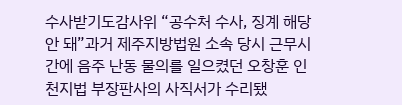수사받기도감사위 “공수처 수사, 징계 해당 안 돼”과거 제주지방법원 소속 당시 근무시간에 음주 난동 물의를 일으켰던 오창훈 인천지법 부장판사의 사직서가 수리됐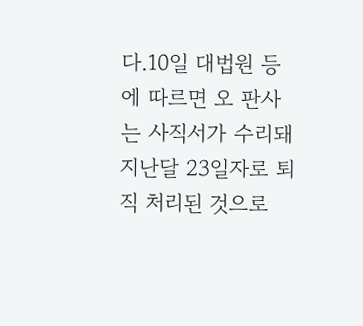다.10일 대법원 등에 따르면 오 판사는 사직서가 수리돼 지난달 23일자로 퇴직 처리된 것으로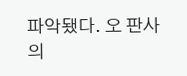파악됐다. 오 판사의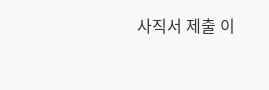사직서 제출 이